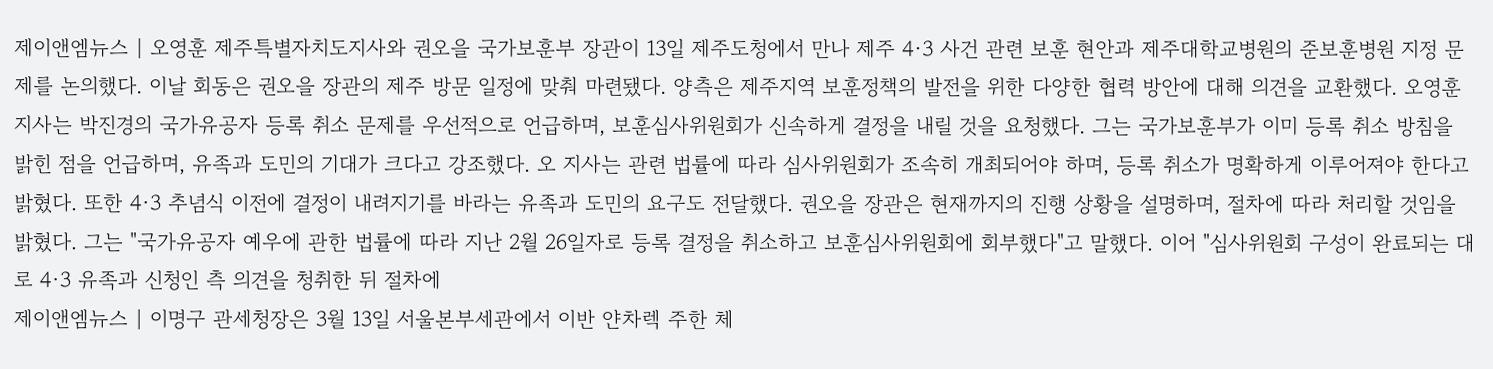제이앤엠뉴스 | 오영훈 제주특별자치도지사와 권오을 국가보훈부 장관이 13일 제주도청에서 만나 제주 4·3 사건 관련 보훈 현안과 제주대학교병원의 준보훈병원 지정 문제를 논의했다. 이날 회동은 권오을 장관의 제주 방문 일정에 맞춰 마련됐다. 양측은 제주지역 보훈정책의 발전을 위한 다양한 협력 방안에 대해 의견을 교환했다. 오영훈 지사는 박진경의 국가유공자 등록 취소 문제를 우선적으로 언급하며, 보훈심사위원회가 신속하게 결정을 내릴 것을 요청했다. 그는 국가보훈부가 이미 등록 취소 방침을 밝힌 점을 언급하며, 유족과 도민의 기대가 크다고 강조했다. 오 지사는 관련 법률에 따라 심사위원회가 조속히 개최되어야 하며, 등록 취소가 명확하게 이루어져야 한다고 밝혔다. 또한 4·3 추념식 이전에 결정이 내려지기를 바라는 유족과 도민의 요구도 전달했다. 권오을 장관은 현재까지의 진행 상황을 설명하며, 절차에 따라 처리할 것임을 밝혔다. 그는 "국가유공자 예우에 관한 법률에 따라 지난 2월 26일자로 등록 결정을 취소하고 보훈심사위원회에 회부했다"고 말했다. 이어 "심사위원회 구성이 완료되는 대로 4·3 유족과 신청인 측 의견을 청취한 뒤 절차에
제이앤엠뉴스 | 이명구 관세청장은 3월 13일 서울본부세관에서 이반 얀차렉 주한 체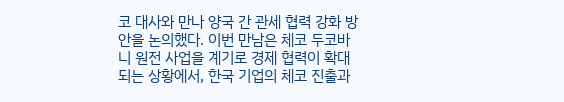코 대사와 만나 양국 간 관세 협력 강화 방안을 논의했다. 이번 만남은 체코 두코바니 원전 사업을 계기로 경제 협력이 확대되는 상황에서, 한국 기업의 체코 진출과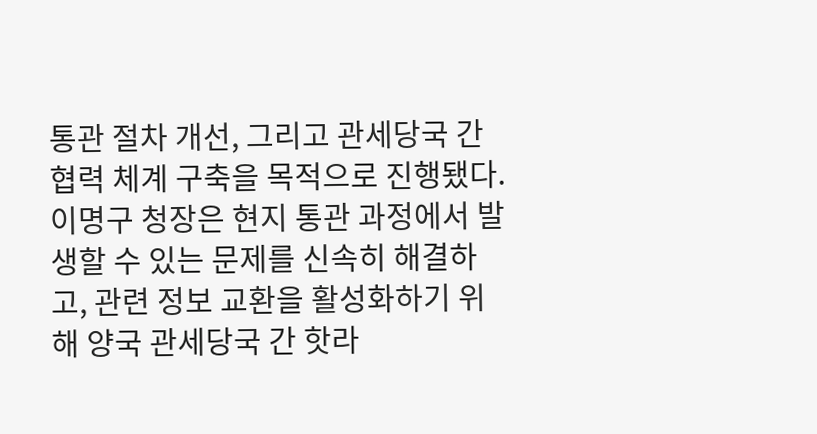통관 절차 개선, 그리고 관세당국 간 협력 체계 구축을 목적으로 진행됐다. 이명구 청장은 현지 통관 과정에서 발생할 수 있는 문제를 신속히 해결하고, 관련 정보 교환을 활성화하기 위해 양국 관세당국 간 핫라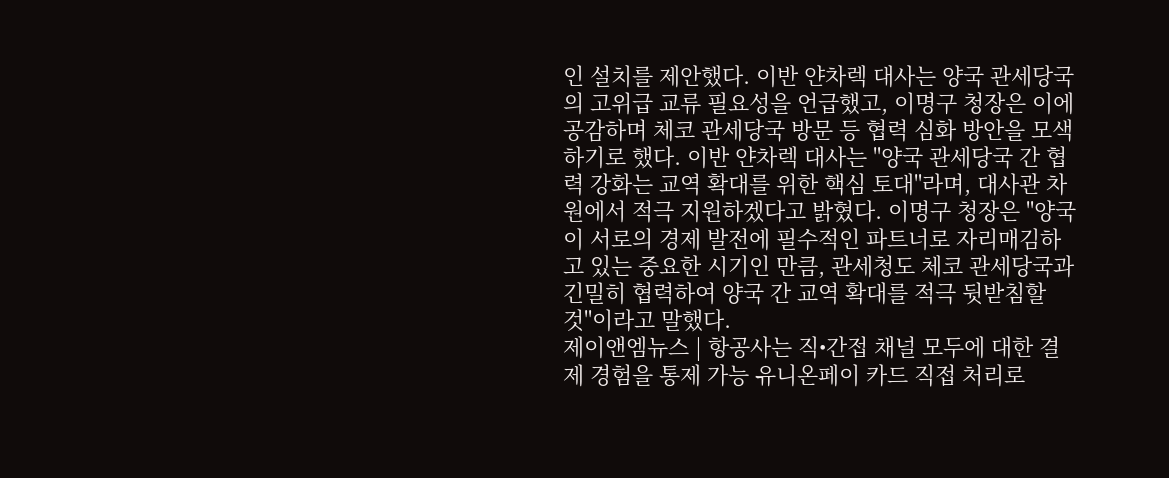인 설치를 제안했다. 이반 얀차렉 대사는 양국 관세당국의 고위급 교류 필요성을 언급했고, 이명구 청장은 이에 공감하며 체코 관세당국 방문 등 협력 심화 방안을 모색하기로 했다. 이반 얀차렉 대사는 "양국 관세당국 간 협력 강화는 교역 확대를 위한 핵심 토대"라며, 대사관 차원에서 적극 지원하겠다고 밝혔다. 이명구 청장은 "양국이 서로의 경제 발전에 필수적인 파트너로 자리매김하고 있는 중요한 시기인 만큼, 관세청도 체코 관세당국과 긴밀히 협력하여 양국 간 교역 확대를 적극 뒷받침할 것"이라고 말했다.
제이앤엠뉴스 | 항공사는 직•간접 채널 모두에 대한 결제 경험을 통제 가능 유니온페이 카드 직접 처리로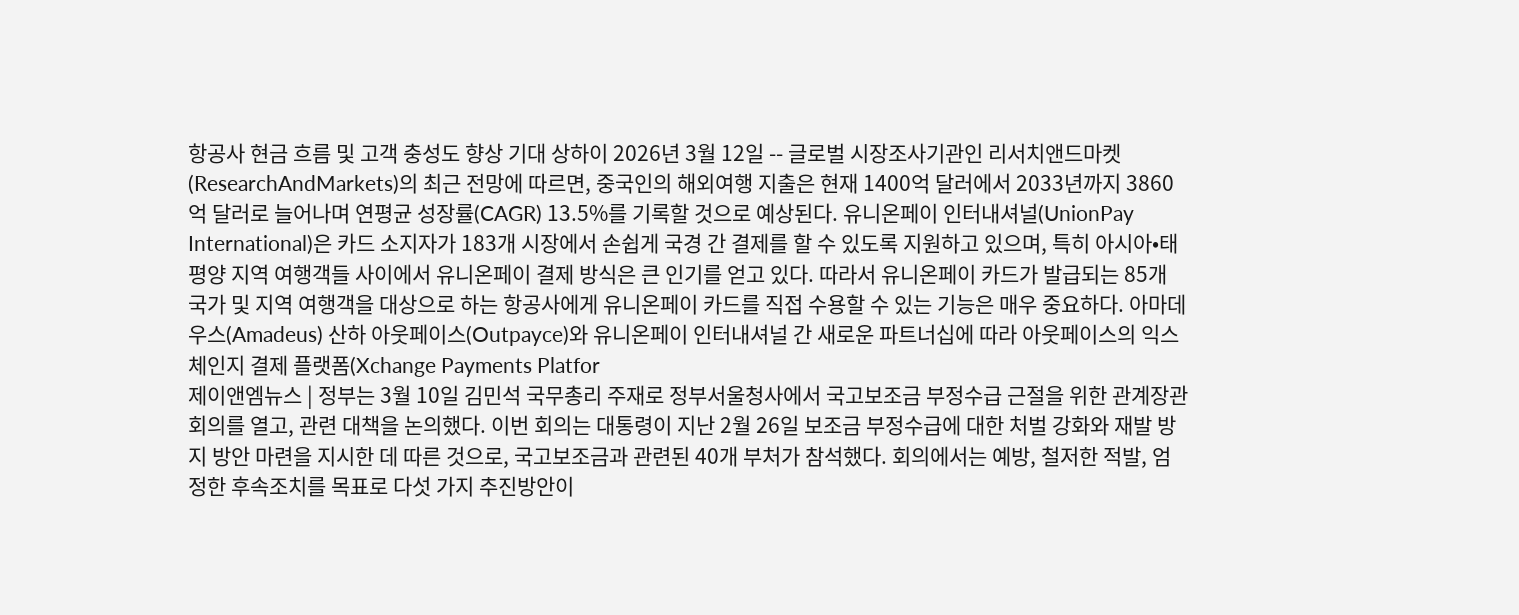항공사 현금 흐름 및 고객 충성도 향상 기대 상하이 2026년 3월 12일 -- 글로벌 시장조사기관인 리서치앤드마켓(ResearchAndMarkets)의 최근 전망에 따르면, 중국인의 해외여행 지출은 현재 1400억 달러에서 2033년까지 3860억 달러로 늘어나며 연평균 성장률(CAGR) 13.5%를 기록할 것으로 예상된다. 유니온페이 인터내셔널(UnionPay International)은 카드 소지자가 183개 시장에서 손쉽게 국경 간 결제를 할 수 있도록 지원하고 있으며, 특히 아시아•태평양 지역 여행객들 사이에서 유니온페이 결제 방식은 큰 인기를 얻고 있다. 따라서 유니온페이 카드가 발급되는 85개 국가 및 지역 여행객을 대상으로 하는 항공사에게 유니온페이 카드를 직접 수용할 수 있는 기능은 매우 중요하다. 아마데우스(Amadeus) 산하 아웃페이스(Outpayce)와 유니온페이 인터내셔널 간 새로운 파트너십에 따라 아웃페이스의 익스체인지 결제 플랫폼(Xchange Payments Platfor
제이앤엠뉴스 | 정부는 3월 10일 김민석 국무총리 주재로 정부서울청사에서 국고보조금 부정수급 근절을 위한 관계장관회의를 열고, 관련 대책을 논의했다. 이번 회의는 대통령이 지난 2월 26일 보조금 부정수급에 대한 처벌 강화와 재발 방지 방안 마련을 지시한 데 따른 것으로, 국고보조금과 관련된 40개 부처가 참석했다. 회의에서는 예방, 철저한 적발, 엄정한 후속조치를 목표로 다섯 가지 추진방안이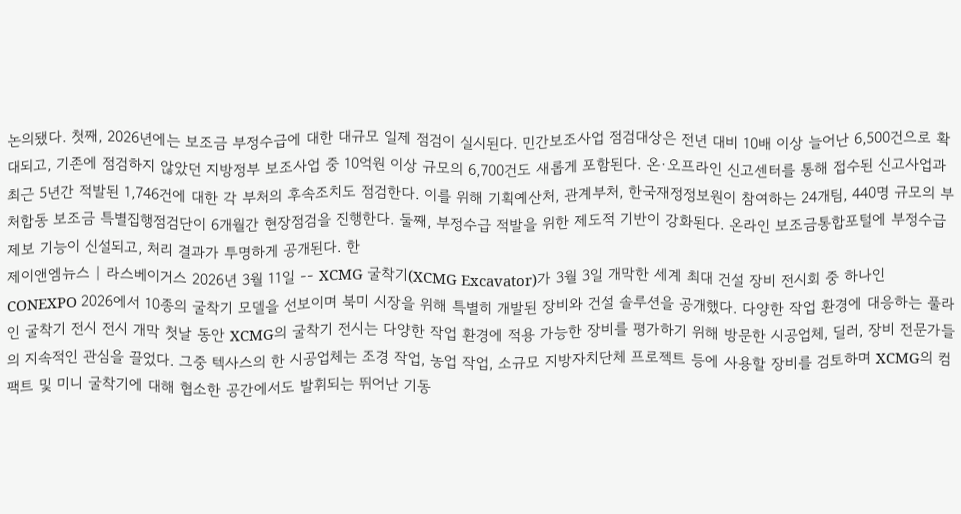논의됐다. 첫째, 2026년에는 보조금 부정수급에 대한 대규모 일제 점검이 실시된다. 민간보조사업 점검대상은 전년 대비 10배 이상 늘어난 6,500건으로 확대되고, 기존에 점검하지 않았던 지방정부 보조사업 중 10억원 이상 규모의 6,700건도 새롭게 포함된다. 온·오프라인 신고센터를 통해 접수된 신고사업과 최근 5년간 적발된 1,746건에 대한 각 부처의 후속조치도 점검한다. 이를 위해 기획예산처, 관계부처, 한국재정정보원이 참여하는 24개팀, 440명 규모의 부처합동 보조금 특별집행점검단이 6개월간 현장점검을 진행한다. 둘째, 부정수급 적발을 위한 제도적 기반이 강화된다. 온라인 보조금통합포털에 부정수급 제보 기능이 신설되고, 처리 결과가 투명하게 공개된다. 한
제이앤엠뉴스 | 라스베이거스 2026년 3월 11일 -- XCMG 굴착기(XCMG Excavator)가 3월 3일 개막한 세계 최대 건설 장비 전시회 중 하나인 CONEXPO 2026에서 10종의 굴착기 모델을 선보이며 북미 시장을 위해 특별히 개발된 장비와 건설 솔루션을 공개했다. 다양한 작업 환경에 대응하는 풀라인 굴착기 전시 전시 개막 첫날 동안 XCMG의 굴착기 전시는 다양한 작업 환경에 적용 가능한 장비를 평가하기 위해 방문한 시공업체, 딜러, 장비 전문가들의 지속적인 관심을 끌었다. 그중 텍사스의 한 시공업체는 조경 작업, 농업 작업, 소규모 지방자치단체 프로젝트 등에 사용할 장비를 검토하며 XCMG의 컴팩트 및 미니 굴착기에 대해 협소한 공간에서도 발휘되는 뛰어난 기동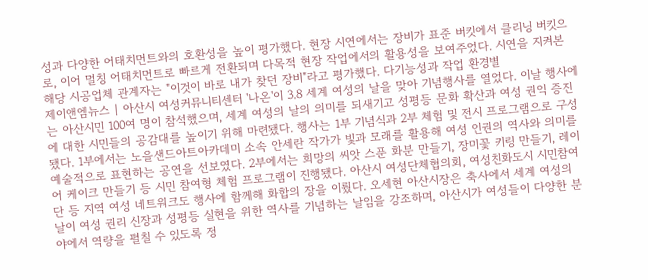성과 다양한 어태치먼트와의 호환성을 높이 평가했다. 현장 시연에서는 장비가 표준 버킷에서 클리닝 버킷으로, 이어 멀칭 어태치먼트로 빠르게 전환되며 다목적 현장 작업에서의 활용성을 보여주었다. 시연을 지켜본 해당 시공업체 관계자는 "이것이 바로 내가 찾던 장비"라고 평가했다. 다기능성과 작업 환경별
제이앤엠뉴스 | 아산시 여성커뮤니티센터 '나온'이 3.8 세계 여성의 날을 맞아 기념행사를 열었다. 이날 행사에는 아산시민 100여 명이 참석했으며, 세계 여성의 날의 의미를 되새기고 성평등 문화 확산과 여성 권익 증진에 대한 시민들의 공감대를 높이기 위해 마련됐다. 행사는 1부 기념식과 2부 체험 및 전시 프로그램으로 구성됐다. 1부에서는 노을샌드아트아카데미 소속 안세란 작가가 빛과 모래를 활용해 여성 인권의 역사와 의미를 예술적으로 표현하는 공연을 선보였다. 2부에서는 희망의 씨앗 스푼 화분 만들기, 장미꽃 키링 만들기, 레이어 케이크 만들기 등 시민 참여형 체험 프로그램이 진행됐다. 아산시 여성단체협의회, 여성친화도시 시민참여단 등 지역 여성 네트워크도 행사에 함께해 화합의 장을 이뤘다. 오세현 아산시장은 축사에서 세계 여성의 날이 여성 권리 신장과 성평등 실현을 위한 역사를 기념하는 날임을 강조하며, 아산시가 여성들이 다양한 분야에서 역량을 펼칠 수 있도록 정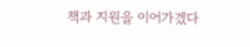책과 지원을 이어가겠다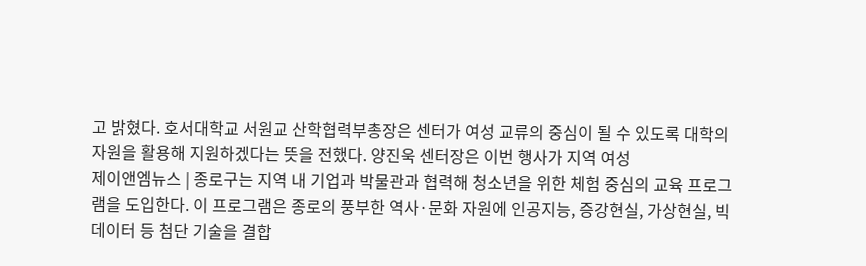고 밝혔다. 호서대학교 서원교 산학협력부총장은 센터가 여성 교류의 중심이 될 수 있도록 대학의 자원을 활용해 지원하겠다는 뜻을 전했다. 양진욱 센터장은 이번 행사가 지역 여성
제이앤엠뉴스 | 종로구는 지역 내 기업과 박물관과 협력해 청소년을 위한 체험 중심의 교육 프로그램을 도입한다. 이 프로그램은 종로의 풍부한 역사·문화 자원에 인공지능, 증강현실, 가상현실, 빅데이터 등 첨단 기술을 결합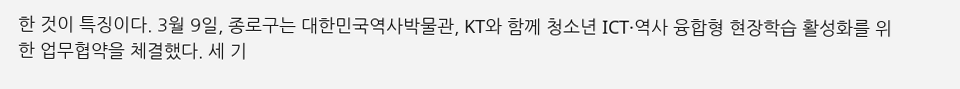한 것이 특징이다. 3월 9일, 종로구는 대한민국역사박물관, KT와 함께 청소년 ICT·역사 융합형 현장학습 활성화를 위한 업무협약을 체결했다. 세 기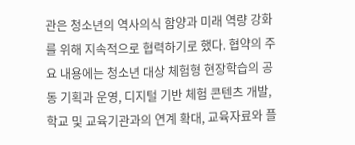관은 청소년의 역사의식 함양과 미래 역량 강화를 위해 지속적으로 협력하기로 했다. 협약의 주요 내용에는 청소년 대상 체험형 현장학습의 공동 기획과 운영, 디지털 기반 체험 콘텐츠 개발, 학교 및 교육기관과의 연계 확대, 교육자료와 플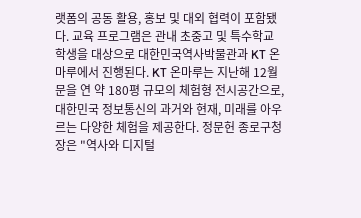랫폼의 공동 활용, 홍보 및 대외 협력이 포함됐다. 교육 프로그램은 관내 초중고 및 특수학교 학생을 대상으로 대한민국역사박물관과 KT 온마루에서 진행된다. KT 온마루는 지난해 12월 문을 연 약 180평 규모의 체험형 전시공간으로, 대한민국 정보통신의 과거와 현재, 미래를 아우르는 다양한 체험을 제공한다. 정문헌 종로구청장은 "역사와 디지털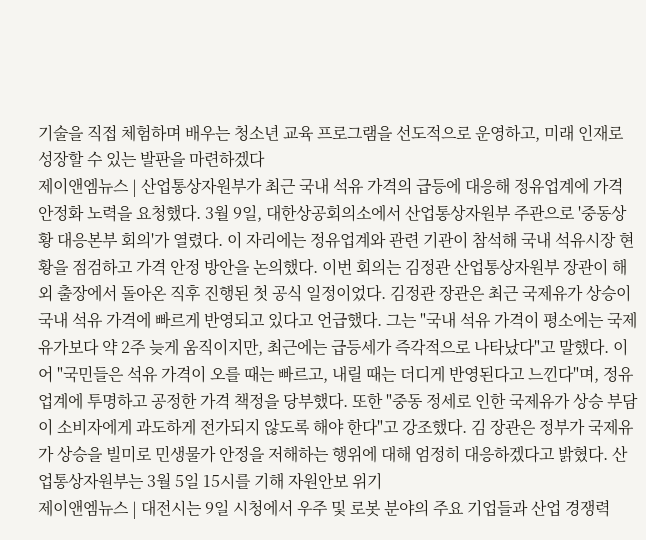기술을 직접 체험하며 배우는 청소년 교육 프로그램을 선도적으로 운영하고, 미래 인재로 성장할 수 있는 발판을 마련하겠다
제이앤엠뉴스 | 산업통상자원부가 최근 국내 석유 가격의 급등에 대응해 정유업계에 가격 안정화 노력을 요청했다. 3월 9일, 대한상공회의소에서 산업통상자원부 주관으로 '중동상황 대응본부 회의'가 열렸다. 이 자리에는 정유업계와 관련 기관이 참석해 국내 석유시장 현황을 점검하고 가격 안정 방안을 논의했다. 이번 회의는 김정관 산업통상자원부 장관이 해외 출장에서 돌아온 직후 진행된 첫 공식 일정이었다. 김정관 장관은 최근 국제유가 상승이 국내 석유 가격에 빠르게 반영되고 있다고 언급했다. 그는 "국내 석유 가격이 평소에는 국제유가보다 약 2주 늦게 움직이지만, 최근에는 급등세가 즉각적으로 나타났다"고 말했다. 이어 "국민들은 석유 가격이 오를 때는 빠르고, 내릴 때는 더디게 반영된다고 느낀다"며, 정유업계에 투명하고 공정한 가격 책정을 당부했다. 또한 "중동 정세로 인한 국제유가 상승 부담이 소비자에게 과도하게 전가되지 않도록 해야 한다"고 강조했다. 김 장관은 정부가 국제유가 상승을 빌미로 민생물가 안정을 저해하는 행위에 대해 엄정히 대응하겠다고 밝혔다. 산업통상자원부는 3월 5일 15시를 기해 자원안보 위기
제이앤엠뉴스 | 대전시는 9일 시청에서 우주 및 로봇 분야의 주요 기업들과 산업 경쟁력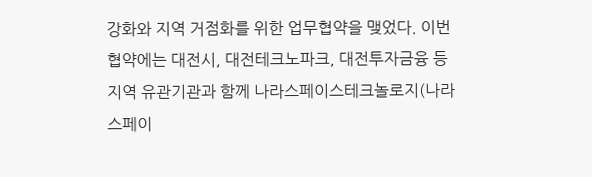강화와 지역 거점화를 위한 업무협약을 맺었다. 이번 협약에는 대전시, 대전테크노파크, 대전투자금융 등 지역 유관기관과 함께 나라스페이스테크놀로지(나라스페이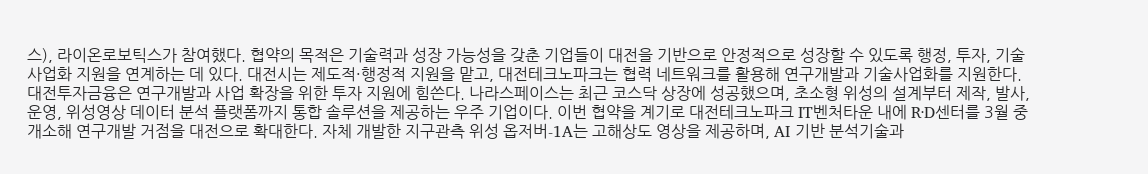스), 라이온로보틱스가 참여했다. 협약의 목적은 기술력과 성장 가능성을 갖춘 기업들이 대전을 기반으로 안정적으로 성장할 수 있도록 행정, 투자, 기술사업화 지원을 연계하는 데 있다. 대전시는 제도적·행정적 지원을 맡고, 대전테크노파크는 협력 네트워크를 활용해 연구개발과 기술사업화를 지원한다. 대전투자금융은 연구개발과 사업 확장을 위한 투자 지원에 힘쓴다. 나라스페이스는 최근 코스닥 상장에 성공했으며, 초소형 위성의 설계부터 제작, 발사, 운영, 위성영상 데이터 분석 플랫폼까지 통합 솔루션을 제공하는 우주 기업이다. 이번 협약을 계기로 대전테크노파크 IT벤처타운 내에 R·D센터를 3월 중 개소해 연구개발 거점을 대전으로 확대한다. 자체 개발한 지구관측 위성 옵저버-1A는 고해상도 영상을 제공하며, AI 기반 분석기술과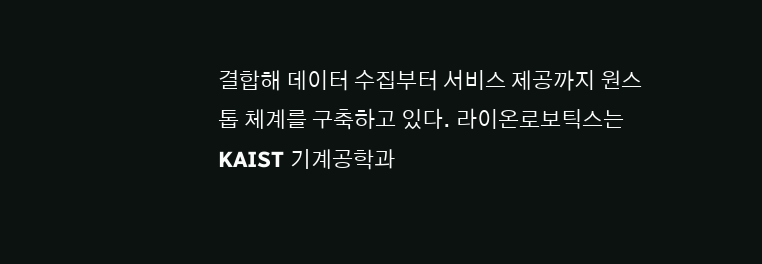결합해 데이터 수집부터 서비스 제공까지 원스톱 체계를 구축하고 있다. 라이온로보틱스는 KAIST 기계공학과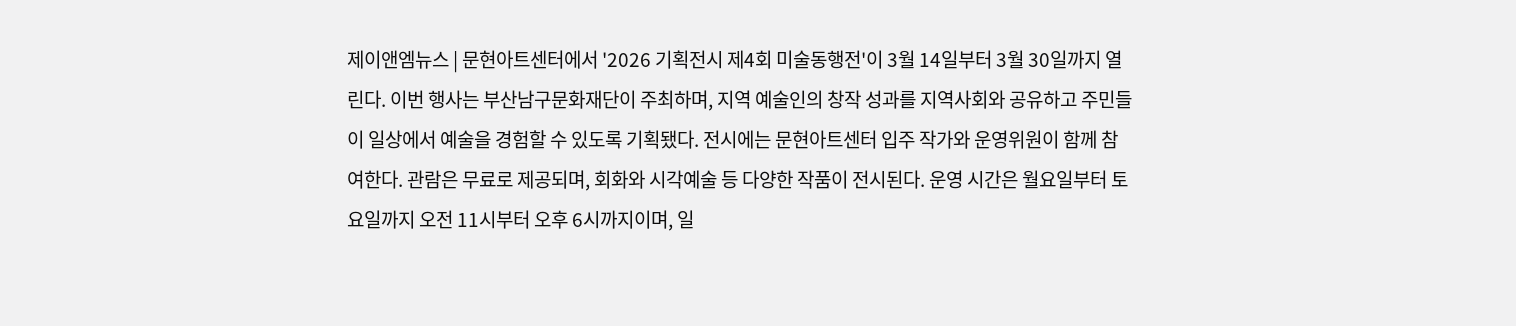제이앤엠뉴스 | 문현아트센터에서 '2026 기획전시 제4회 미술동행전'이 3월 14일부터 3월 30일까지 열린다. 이번 행사는 부산남구문화재단이 주최하며, 지역 예술인의 창작 성과를 지역사회와 공유하고 주민들이 일상에서 예술을 경험할 수 있도록 기획됐다. 전시에는 문현아트센터 입주 작가와 운영위원이 함께 참여한다. 관람은 무료로 제공되며, 회화와 시각예술 등 다양한 작품이 전시된다. 운영 시간은 월요일부터 토요일까지 오전 11시부터 오후 6시까지이며, 일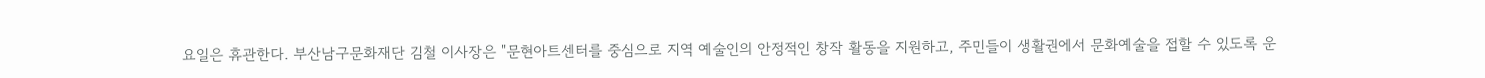요일은 휴관한다. 부산남구문화재단 김철 이사장은 "문현아트센터를 중심으로 지역 예술인의 안정적인 창작 활동을 지원하고, 주민들이 생활권에서 문화예술을 접할 수 있도록 운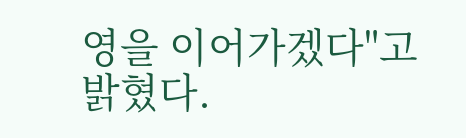영을 이어가겠다"고 밝혔다.